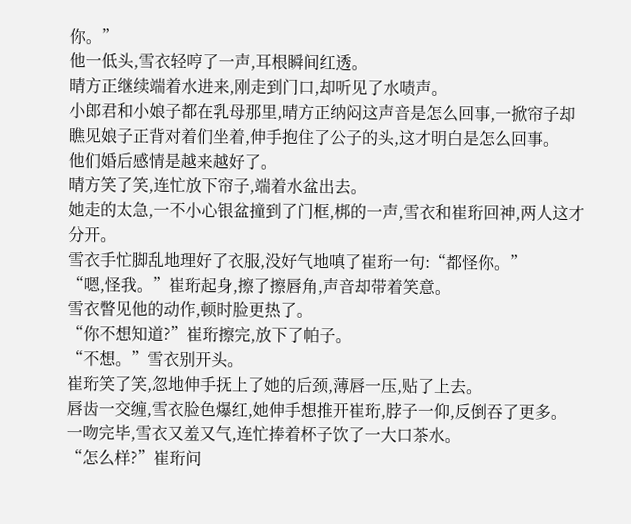你。”
他一低头,雪衣轻哼了一声,耳根瞬间红透。
晴方正继续端着水进来,刚走到门口,却听见了水啧声。
小郎君和小娘子都在乳母那里,晴方正纳闷这声音是怎么回事,一掀帘子却瞧见娘子正背对着们坐着,伸手抱住了公子的头,这才明白是怎么回事。
他们婚后感情是越来越好了。
晴方笑了笑,连忙放下帘子,端着水盆出去。
她走的太急,一不小心银盆撞到了门框,梆的一声,雪衣和崔珩回神,两人这才分开。
雪衣手忙脚乱地理好了衣服,没好气地嗔了崔珩一句:“都怪你。”
“嗯,怪我。”崔珩起身,擦了擦唇角,声音却带着笑意。
雪衣瞥见他的动作,顿时脸更热了。
“你不想知道?”崔珩擦完,放下了帕子。
“不想。”雪衣别开头。
崔珩笑了笑,忽地伸手抚上了她的后颈,薄唇一压,贴了上去。
唇齿一交缠,雪衣脸色爆红,她伸手想推开崔珩,脖子一仰,反倒吞了更多。
一吻完毕,雪衣又羞又气,连忙捧着杯子饮了一大口茶水。
“怎么样?”崔珩问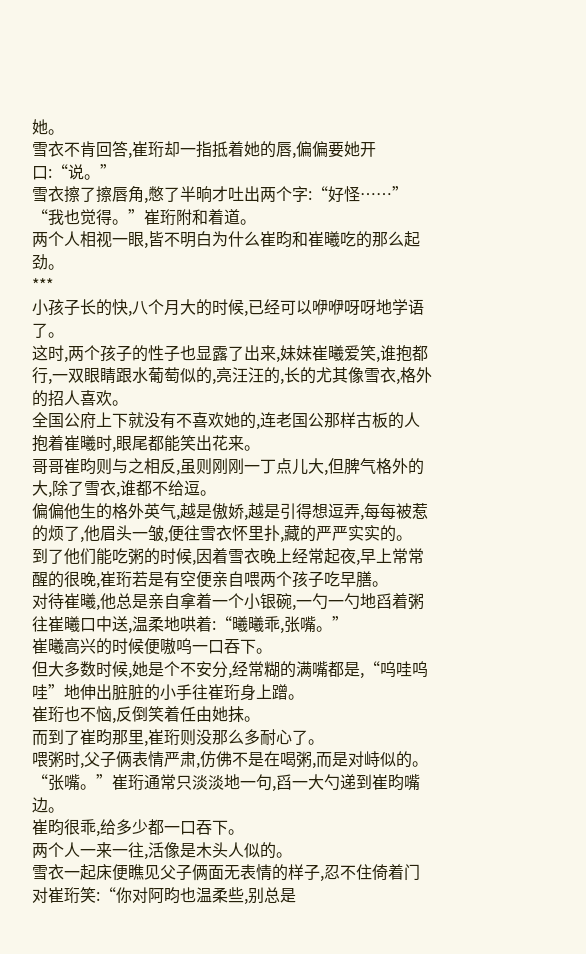她。
雪衣不肯回答,崔珩却一指抵着她的唇,偏偏要她开口:“说。”
雪衣擦了擦唇角,憋了半晌才吐出两个字:“好怪……”
“我也觉得。”崔珩附和着道。
两个人相视一眼,皆不明白为什么崔昀和崔曦吃的那么起劲。
***
小孩子长的快,八个月大的时候,已经可以咿咿呀呀地学语了。
这时,两个孩子的性子也显露了出来,妹妹崔曦爱笑,谁抱都行,一双眼睛跟水葡萄似的,亮汪汪的,长的尤其像雪衣,格外的招人喜欢。
全国公府上下就没有不喜欢她的,连老国公那样古板的人抱着崔曦时,眼尾都能笑出花来。
哥哥崔昀则与之相反,虽则刚刚一丁点儿大,但脾气格外的大,除了雪衣,谁都不给逗。
偏偏他生的格外英气,越是傲娇,越是引得想逗弄,每每被惹的烦了,他眉头一皱,便往雪衣怀里扑,藏的严严实实的。
到了他们能吃粥的时候,因着雪衣晚上经常起夜,早上常常醒的很晚,崔珩若是有空便亲自喂两个孩子吃早膳。
对待崔曦,他总是亲自拿着一个小银碗,一勺一勺地舀着粥往崔曦口中送,温柔地哄着:“曦曦乖,张嘴。”
崔曦高兴的时候便嗷呜一口吞下。
但大多数时候,她是个不安分,经常糊的满嘴都是,“呜哇呜哇”地伸出脏脏的小手往崔珩身上蹭。
崔珩也不恼,反倒笑着任由她抹。
而到了崔昀那里,崔珩则没那么多耐心了。
喂粥时,父子俩表情严肃,仿佛不是在喝粥,而是对峙似的。
“张嘴。”崔珩通常只淡淡地一句,舀一大勺递到崔昀嘴边。
崔昀很乖,给多少都一口吞下。
两个人一来一往,活像是木头人似的。
雪衣一起床便瞧见父子俩面无表情的样子,忍不住倚着门对崔珩笑:“你对阿昀也温柔些,别总是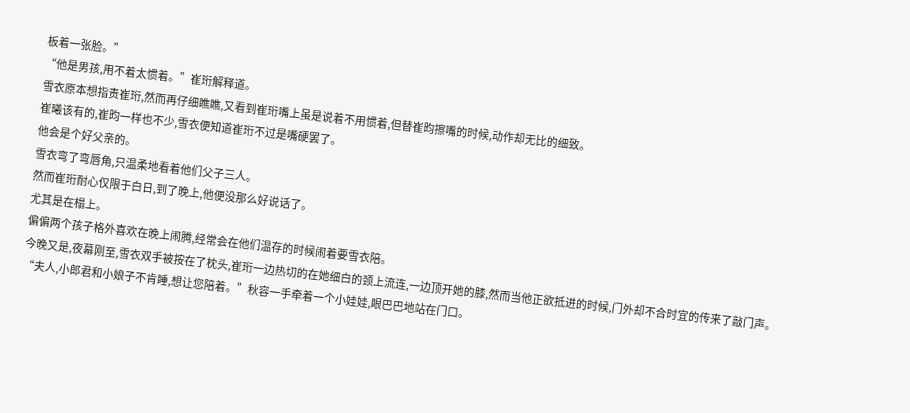板着一张脸。”
“他是男孩,用不着太惯着。”崔珩解释道。
雪衣原本想指责崔珩,然而再仔细瞧瞧,又看到崔珩嘴上虽是说着不用惯着,但替崔昀擦嘴的时候,动作却无比的细致。
崔曦该有的,崔昀一样也不少,雪衣便知道崔珩不过是嘴硬罢了。
他会是个好父亲的。
雪衣弯了弯唇角,只温柔地看着他们父子三人。
然而崔珩耐心仅限于白日,到了晚上,他便没那么好说话了。
尤其是在榻上。
偏偏两个孩子格外喜欢在晚上闹腾,经常会在他们温存的时候闹着要雪衣陪。
今晚又是,夜幕刚至,雪衣双手被按在了枕头,崔珩一边热切的在她细白的颈上流连,一边顶开她的膝,然而当他正欲抵进的时候,门外却不合时宜的传来了敲门声。
“夫人,小郎君和小娘子不肯睡,想让您陪着。”秋容一手牵着一个小娃娃,眼巴巴地站在门口。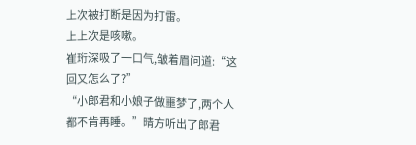上次被打断是因为打雷。
上上次是咳嗽。
崔珩深吸了一口气,皱着眉问道:“这回又怎么了?”
“小郎君和小娘子做噩梦了,两个人都不肯再睡。”晴方听出了郎君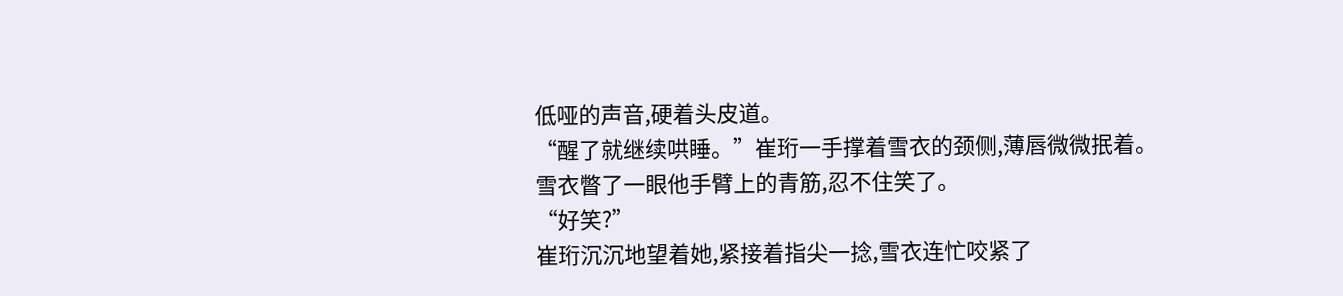低哑的声音,硬着头皮道。
“醒了就继续哄睡。”崔珩一手撑着雪衣的颈侧,薄唇微微抿着。
雪衣瞥了一眼他手臂上的青筋,忍不住笑了。
“好笑?”
崔珩沉沉地望着她,紧接着指尖一捻,雪衣连忙咬紧了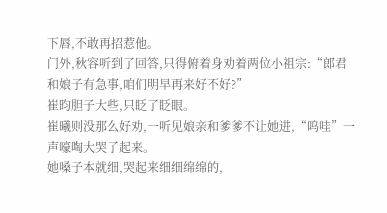下唇,不敢再招惹他。
门外,秋容听到了回答,只得俯着身劝着两位小祖宗:“郎君和娘子有急事,咱们明早再来好不好?”
崔昀胆子大些,只眨了眨眼。
崔曦则没那么好劝,一听见娘亲和爹爹不让她进,“呜哇”一声嚎啕大哭了起来。
她嗓子本就细,哭起来细细绵绵的,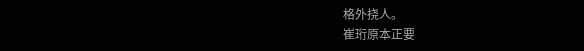格外挠人。
崔珩原本正要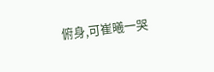俯身,可崔曦一哭